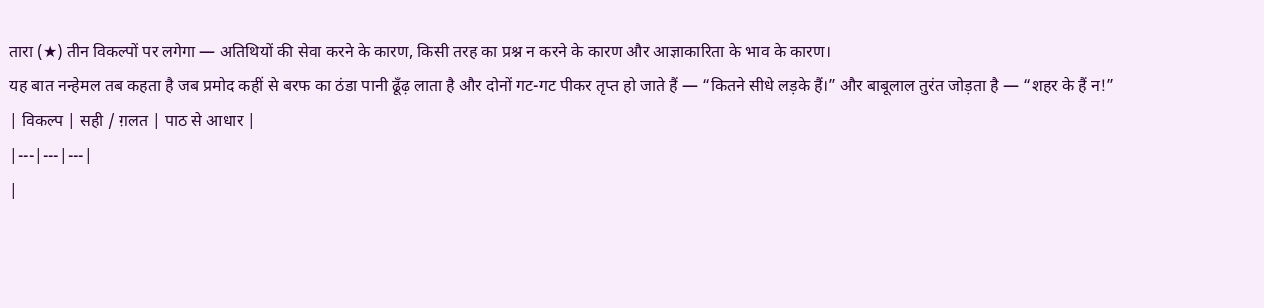तारा (★) तीन विकल्पों पर लगेगा — अतिथियों की सेवा करने के कारण, किसी तरह का प्रश्न न करने के कारण और आज्ञाकारिता के भाव के कारण।
यह बात नन्हेमल तब कहता है जब प्रमोद कहीं से बरफ का ठंडा पानी ढूँढ़ लाता है और दोनों गट-गट पीकर तृप्त हो जाते हैं — “कितने सीधे लड़के हैं।” और बाबूलाल तुरंत जोड़ता है — “शहर के हैं न!”
| विकल्प | सही / ग़लत | पाठ से आधार |
|---|---|---|
|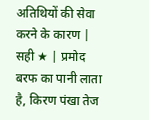अतिथियों की सेवा करने के कारण | सही ★ | प्रमोद बरफ का पानी लाता है, किरण पंखा तेज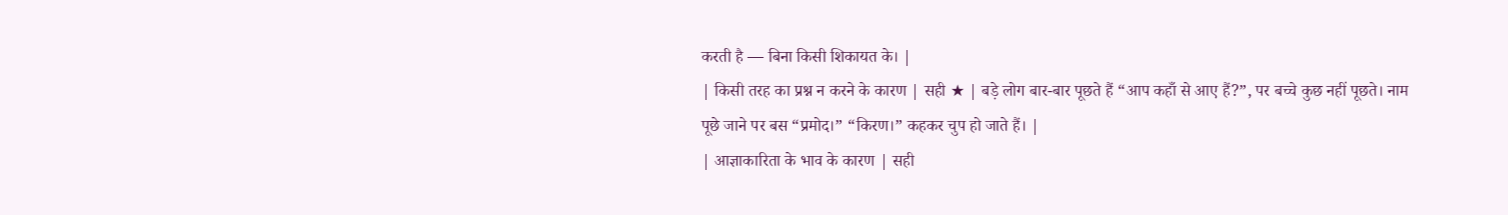करती है — बिना किसी शिकायत के। |
| किसी तरह का प्रश्न न करने के कारण | सही ★ | बड़े लोग बार-बार पूछते हैं “आप कहाँ से आए हैं?”, पर बच्चे कुछ नहीं पूछते। नाम पूछे जाने पर बस “प्रमोद।” “किरण।” कहकर चुप हो जाते हैं। |
| आज्ञाकारिता के भाव के कारण | सही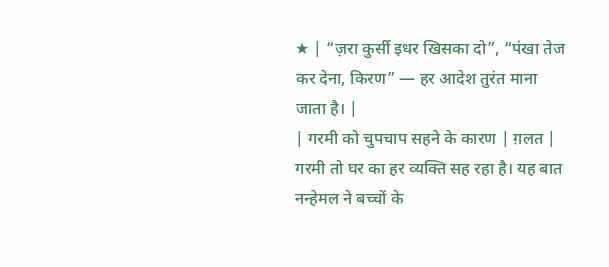★ | “ज़रा कुर्सी इधर खिसका दो”, “पंखा तेज कर देना, किरण” — हर आदेश तुरंत माना जाता है। |
| गरमी को चुपचाप सहने के कारण | ग़लत | गरमी तो घर का हर व्यक्ति सह रहा है। यह बात नन्हेमल ने बच्चों के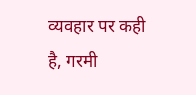व्यवहार पर कही है, गरमी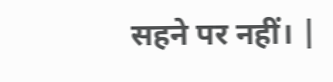सहने पर नहीं। |